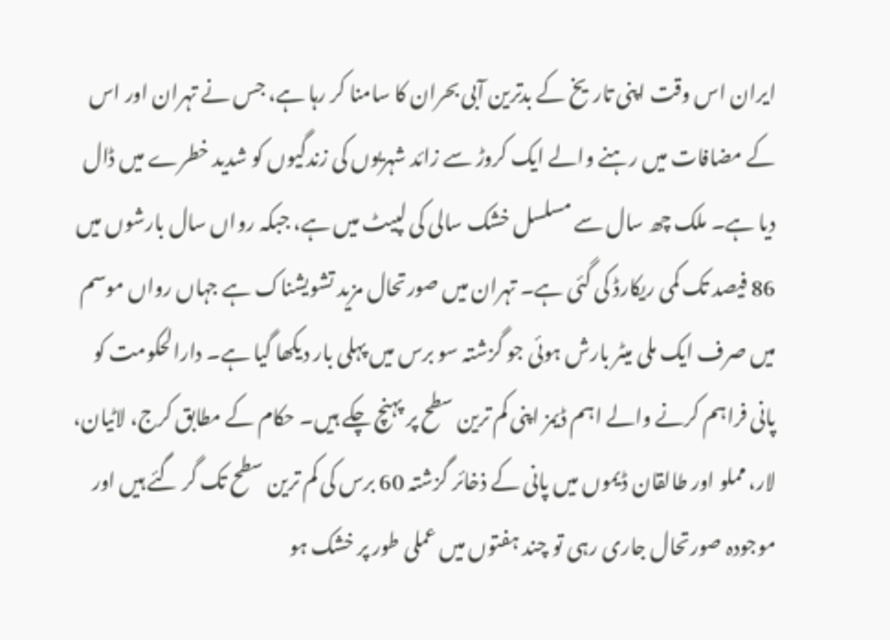ایران اس وقت اپنی تاریخ کے بدترین آبی بحران کا سامنا کر رہا ہے، جس نے تہران اور اس کے مضافات میں رہنے والے ایک کروڑ سے زائد شہریوں کی زندگیوں کو شدید خطرے میں ڈال دیا ہے۔ ملک چھ سال سے مسلسل خشک سالی کی لپیٹ میں ہے، جبکہ رواں سال بارشوں میں 86 فیصد تک کمی ریکارڈ کی گئی ہے۔ تہران میں صورتحال مزید تشویشناک ہے جہاں رواں موسم میں صرف ایک ملی میٹر بارش ہوئی جو گزشتہ سو برس میں پہلی بار دیکھا گیا ہے۔ دارالحکومت کو پانی فراہم کرنے والے اہم ڈیمز اپنی کم ترین سطح پر پہنچ چکے ہیں۔ حکام کے مطابق کرج، لاٹیان، لار، مملو اور طالقان ڈیموں میں پانی کے ذخائر گزشتہ 60 برس کی کم ترین سطح تک گر گئے ہیں اور موجودہ صورتحال جاری رہی تو چند ہفتوں میں عملی طور پر خشک ہو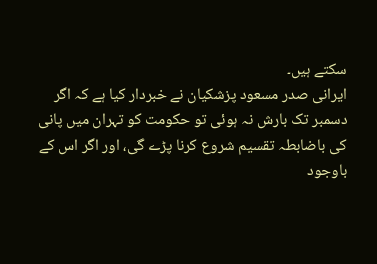سکتے ہیں۔
ایرانی صدر مسعود پزشکیان نے خبردار کیا ہے کہ اگر دسمبر تک بارش نہ ہوئی تو حکومت کو تہران میں پانی کی باضابطہ تقسیم شروع کرنا پڑے گی، اور اگر اس کے باوجود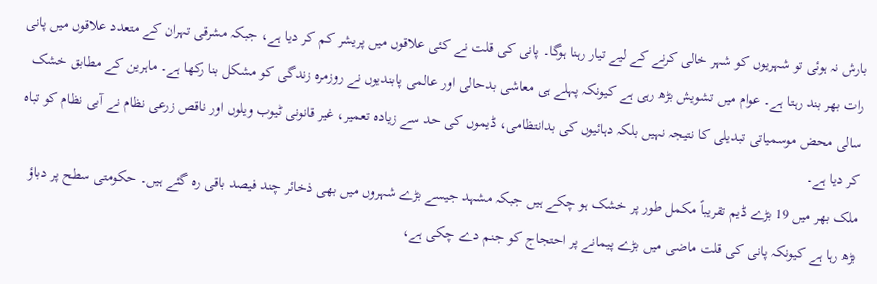بارش نہ ہوئی تو شہریوں کو شہر خالی کرنے کے لیے تیار رہنا ہوگا۔ پانی کی قلت نے کئی علاقوں میں پریشر کم کر دیا ہے، جبکہ مشرقی تہران کے متعدد علاقوں میں پانی رات بھر بند رہتا ہے۔ عوام میں تشویش بڑھ رہی ہے کیونکہ پہلے ہی معاشی بدحالی اور عالمی پابندیوں نے روزمرہ زندگی کو مشکل بنا رکھا ہے۔ ماہرین کے مطابق خشک سالی محض موسمیاتی تبدیلی کا نتیجہ نہیں بلکہ دہائیوں کی بدانتظامی، ڈیموں کی حد سے زیادہ تعمیر، غیر قانونی ٹیوب ویلوں اور ناقص زرعی نظام نے آبی نظام کو تباہ کر دیا ہے۔
ملک بھر میں 19 بڑے ڈیم تقریباً مکمل طور پر خشک ہو چکے ہیں جبکہ مشہد جیسے بڑے شہروں میں بھی ذخائر چند فیصد باقی رہ گئے ہیں۔ حکومتی سطح پر دباؤ بڑھ رہا ہے کیونکہ پانی کی قلت ماضی میں بڑے پیمانے پر احتجاج کو جنم دے چکی ہے،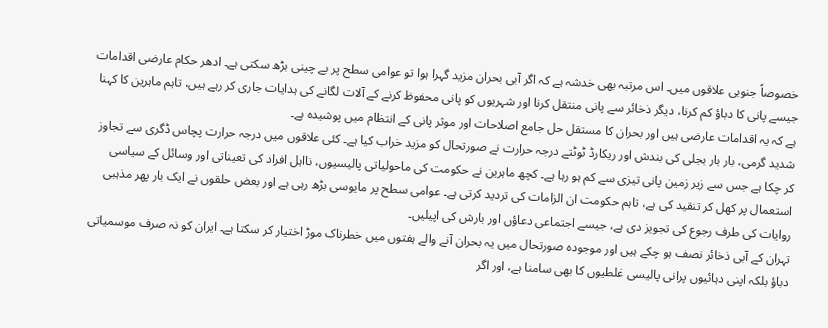خصوصاً جنوبی علاقوں میں۔ اس مرتبہ بھی خدشہ ہے کہ اگر آبی بحران مزید گہرا ہوا تو عوامی سطح پر بے چینی بڑھ سکتی ہے۔ ادھر حکام عارضی اقدامات جیسے پانی کا دباؤ کم کرنا، دیگر ذخائر سے پانی منتقل کرنا اور شہریوں کو پانی محفوظ کرنے کے آلات لگانے کی ہدایات جاری کر رہے ہیں، تاہم ماہرین کا کہنا ہے کہ یہ اقدامات عارضی ہیں اور بحران کا مستقل حل جامع اصلاحات اور موثر پانی کے انتظام میں پوشیدہ ہے۔
شدید گرمی، بار بار بجلی کی بندش اور ریکارڈ ٹوٹتے درجہ حرارت نے صورتحال کو مزید خراب کیا ہے۔ کئی علاقوں میں درجہ حرارت پچاس ڈگری سے تجاوز کر چکا ہے جس سے زیر زمین پانی تیزی سے کم ہو رہا ہے۔ کچھ ماہرین نے حکومت کی ماحولیاتی پالیسیوں، نااہل افراد کی تعیناتی اور وسائل کے سیاسی استعمال پر کھل کر تنقید کی ہے، تاہم حکومت ان الزامات کی تردید کرتی ہے۔ عوامی سطح پر مایوسی بڑھ رہی ہے اور بعض حلقوں نے ایک بار پھر مذہبی روایات کی طرف رجوع کی تجویز دی ہے، جیسے اجتماعی دعاؤں اور بارش کی اپیلیں۔
تہران کے آبی ذخائر نصف ہو چکے ہیں اور موجودہ صورتحال میں یہ بحران آنے والے ہفتوں میں خطرناک موڑ اختیار کر سکتا ہے۔ ایران کو نہ صرف موسمیاتی دباؤ بلکہ اپنی دہائیوں پرانی پالیسی غلطیوں کا بھی سامنا ہے، اور اگر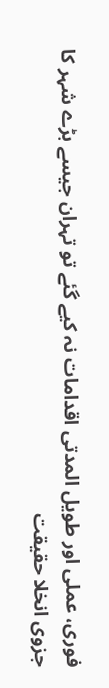فوری، عملی اور طویل المدتی اقدامات نہ کیے گئے تو تہران جیسے بڑے شہر کا جزوی انخلا حقیقت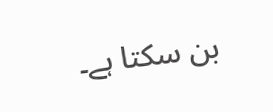بن سکتا ہے۔